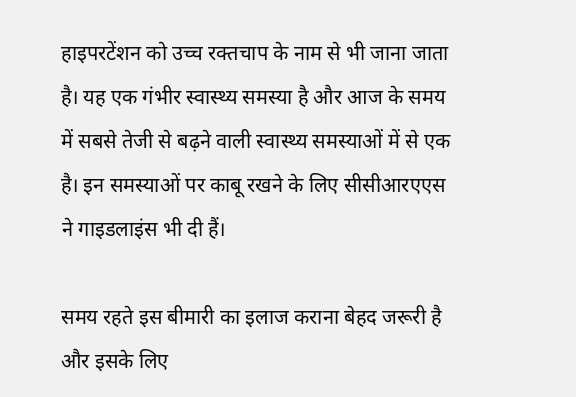हाइपरटेंशन को उच्च रक्तचाप के नाम से भी जाना जाता है। यह एक गंभीर स्वास्थ्य समस्या है और आज के समय में सबसे तेजी से बढ़ने वाली स्वास्थ्य समस्याओं में से एक है। इन समस्याओं पर काबू रखने के लिए सीसीआरएएस ने गाइडलाइंस भी दी हैं।

समय रहते इस बीमारी का इलाज कराना बेहद जरूरी है और इसके लिए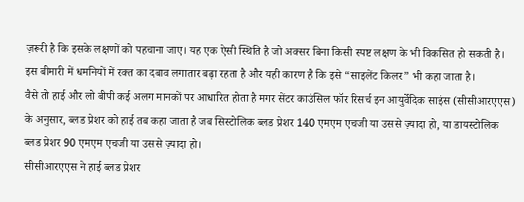ज़रूरी है कि इसके लक्षणों को पहचाना जाए। यह एक ऐसी स्थिति है जो अक्सर बिना किसी स्पष्ट लक्षण के भी विकसित हो सकती है। इस बीमारी में धमनियों में रक्त का दबाव लगातार बढ़ा रहता है और यही कारण है कि इसे “साइलेंट किलर” भी कहा जाता है।
वैसे तो हाई और लो बीपी कई अलग मानकों पर आधारित होता है मगर सेंटर काउंसिल फॉर रिसर्च इन आयुर्वेदिक साइंस (सीसीआरएएस) के अनुसार, ब्लड प्रेशर को हाई तब कहा जाता है जब सिस्टोलिक ब्लड प्रेशर 140 एमएम एचजी या उससे ज़्यादा हो, या डायस्टोलिक ब्लड प्रेशर 90 एमएम एचजी या उससे ज़्यादा हो।
सीसीआरएएस ने हाई ब्लड प्रेशर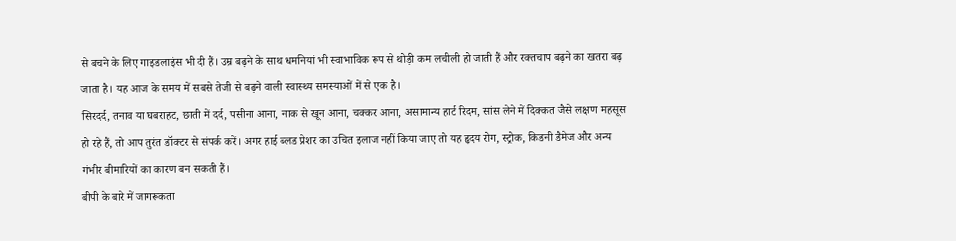से बचने के लिए गाइडलाइंस भी दी हैं। उम्र बढ़ने के साथ धमनियां भी स्वाभाविक रूप से थोड़ी कम लचीली हो जाती हैं और रक्तचाप बढ़ने का खतरा बढ़ जाता है। यह आज के समय में सबसे तेजी से बढ़ने वाली स्वास्थ्य समस्याओं में से एक है।
सिरदर्द, तनाव या घबराहट, छाती में दर्द, पसीना आना, नाक से खून आना, चक्कर आना, असामान्य हार्ट रिदम, सांस लेने में दिक्कत जैसे लक्षण महसूस हो रहे हैं, तो आप तुरंत डॉक्टर से संपर्क करें। अगर हाई ब्लड प्रेशर का उचित इलाज नहीं किया जाए तो यह हृदय रोग, स्ट्रोक, किडनी डैमेज और अन्य गंभीर बीमारियों का कारण बन सकती हैं।
बीपी के बारे में जागरूकता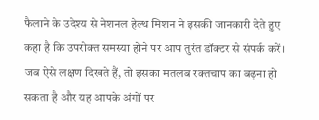फैलाने के उदेश्य से नेशनल हेल्थ मिशन ने इसकी जानकारी देते हुए कहा है कि उपरोक्त समस्या होने पर आप तुरंत डॉक्टर से संपर्क करें। जब ऐसे लक्षण दिखते हैं, तो इसका मतलब रक्तचाप का बढ़ना हो सकता है और यह आपके अंगों पर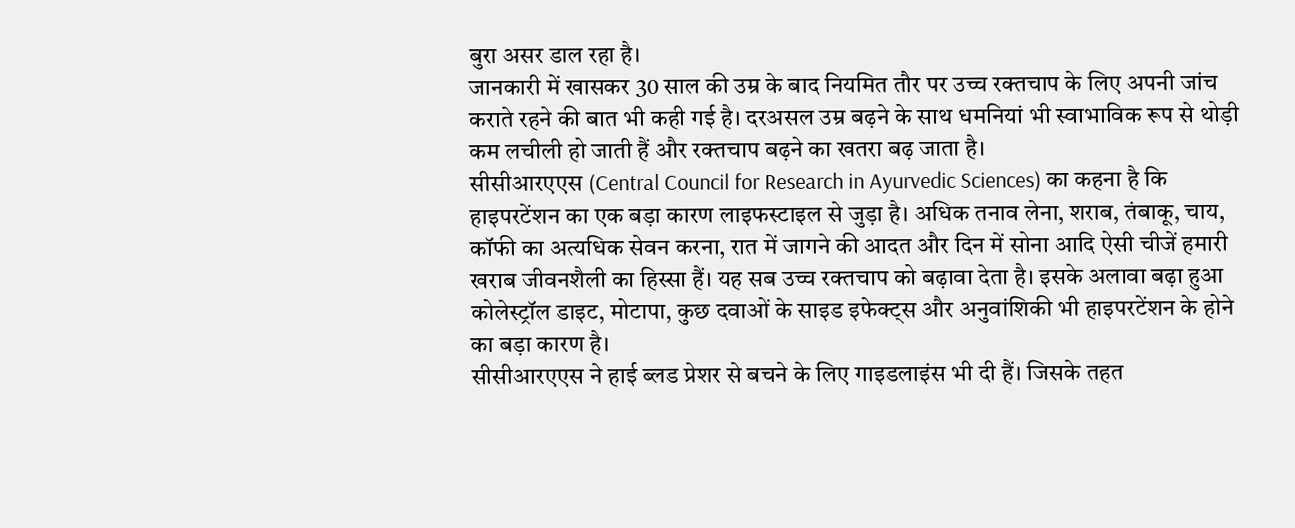बुरा असर डाल रहा है।
जानकारी में खासकर 30 साल की उम्र के बाद नियमित तौर पर उच्च रक्तचाप के लिए अपनी जांच कराते रहने की बात भी कही गई है। दरअसल उम्र बढ़ने के साथ धमनियां भी स्वाभाविक रूप से थोड़ी कम लचीली हो जाती हैं और रक्तचाप बढ़ने का खतरा बढ़ जाता है।
सीसीआरएएस (Central Council for Research in Ayurvedic Sciences) का कहना है कि हाइपरटेंशन का एक बड़ा कारण लाइफस्टाइल से जुड़ा है। अधिक तनाव लेना, शराब, तंबाकू, चाय, कॉफी का अत्यधिक सेवन करना, रात में जागने की आदत और दिन में सोना आदि ऐसी चीजें हमारी खराब जीवनशैली का हिस्सा हैं। यह सब उच्च रक्तचाप को बढ़ावा देता है। इसके अलावा बढ़ा हुआ कोलेस्ट्रॉल डाइट, मोटापा, कुछ दवाओं के साइड इफेक्ट्स और अनुवांशिकी भी हाइपरटेंशन के होने का बड़ा कारण है।
सीसीआरएएस ने हाई ब्लड प्रेशर से बचने के लिए गाइडलाइंस भी दी हैं। जिसके तहत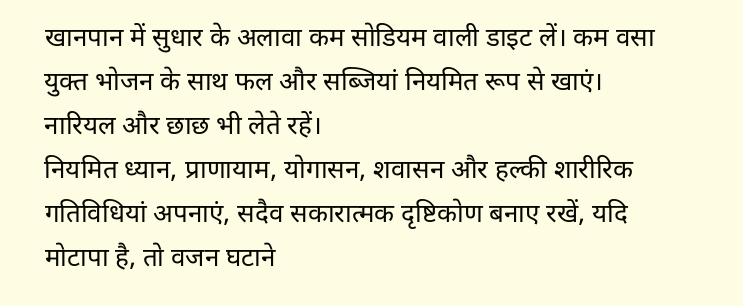खानपान में सुधार के अलावा कम सोडियम वाली डाइट लें। कम वसा युक्त भोजन के साथ फल और सब्जियां नियमित रूप से खाएं। नारियल और छाछ भी लेते रहें।
नियमित ध्यान, प्राणायाम, योगासन, शवासन और हल्की शारीरिक गतिविधियां अपनाएं, सदैव सकारात्मक दृष्टिकोण बनाए रखें, यदि मोटापा है, तो वजन घटाने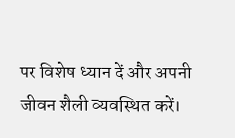पर विशेष ध्यान दें और अपनी जीवन शैली व्यवस्थित करें।